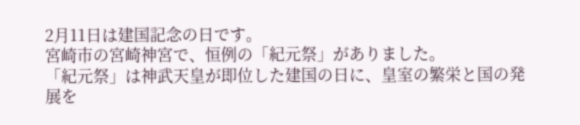2月11日は建国記念の日です。
宮崎市の宮崎神宮で、恒例の「紀元祭」がありました。
「紀元祭」は神武天皇が即位した建国の日に、皇室の繁栄と国の発展を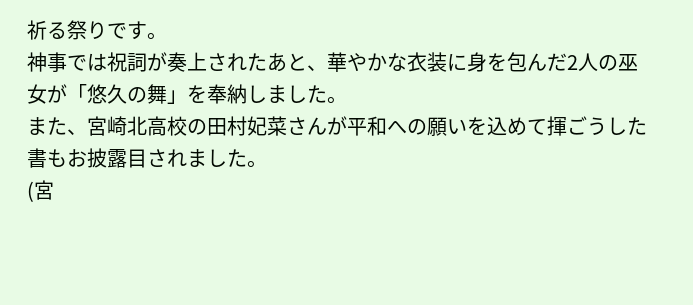祈る祭りです。
神事では祝詞が奏上されたあと、華やかな衣装に身を包んだ2人の巫女が「悠久の舞」を奉納しました。
また、宮崎北高校の田村妃菜さんが平和への願いを込めて揮ごうした書もお披露目されました。
(宮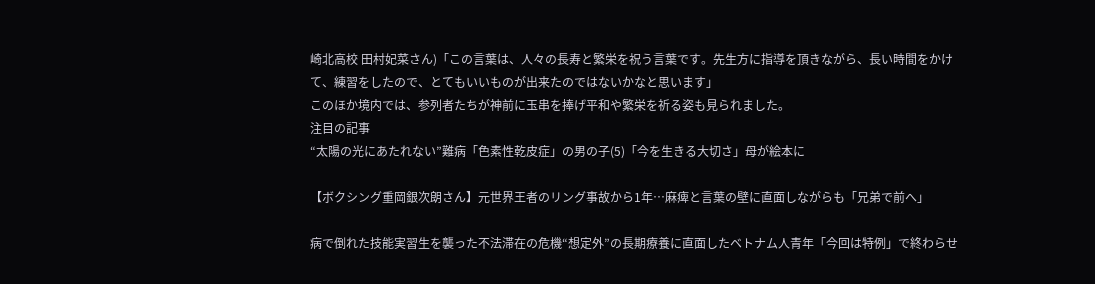崎北高校 田村妃菜さん)「この言葉は、人々の長寿と繁栄を祝う言葉です。先生方に指導を頂きながら、長い時間をかけて、練習をしたので、とてもいいものが出来たのではないかなと思います」
このほか境内では、参列者たちが神前に玉串を捧げ平和や繁栄を祈る姿も見られました。
注目の記事
“太陽の光にあたれない”難病「色素性乾皮症」の男の子(5)「今を生きる大切さ」母が絵本に

【ボクシング重岡銀次朗さん】元世界王者のリング事故から1年…麻痺と言葉の壁に直面しながらも「兄弟で前へ」

病で倒れた技能実習生を襲った不法滞在の危機“想定外”の長期療養に直面したベトナム人青年「今回は特例」で終わらせ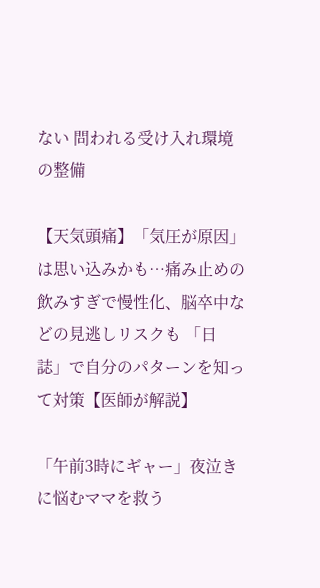ない 問われる受け入れ環境の整備

【天気頭痛】「気圧が原因」は思い込みかも…痛み止めの飲みすぎで慢性化、脳卒中などの見逃しリスクも 「日誌」で自分のパターンを知って対策【医師が解説】

「午前3時にギャー」夜泣きに悩むママを救う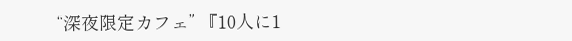“深夜限定カフェ” 『10人に1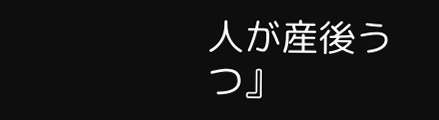人が産後うつ』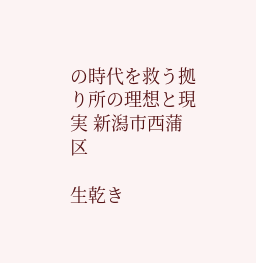の時代を救う拠り所の理想と現実 新潟市西蒲区

生乾き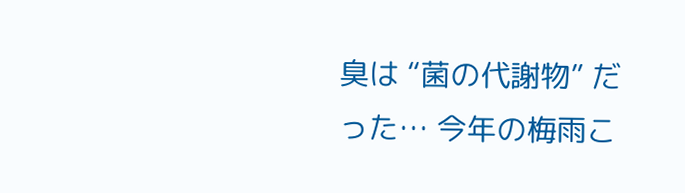臭は “菌の代謝物” だった… 今年の梅雨こ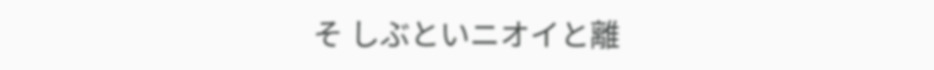そ しぶといニオイと離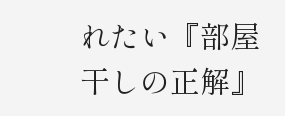れたい『部屋干しの正解』